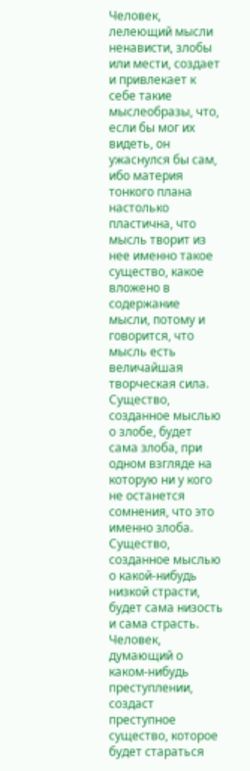Человек, лелеющий мысли ненависти, злобы или мести, создает и привлекает к себе такие мыслеобразы, что, если бы мог их видеть, он ужаснулся бы сам, ибо материя тонкого плана настолько пластична, что мысль творит из нее именно такое существо, какое вложено в содержание мысли, потому и говорится, что мысль есть величайшая творческая сила.
Существо, созданное мыслью о злобе, будет сама злоба, при одном взгляде на которую ни у кого не останется сомнения, что это именно злоба.
Существо, созданное мыслью о какой-нибудь низкой страсти, будет сама низость и сама страсть.
Человек, думающий о каком-нибудь преступлении, создаст преступное существо, которое будет стараться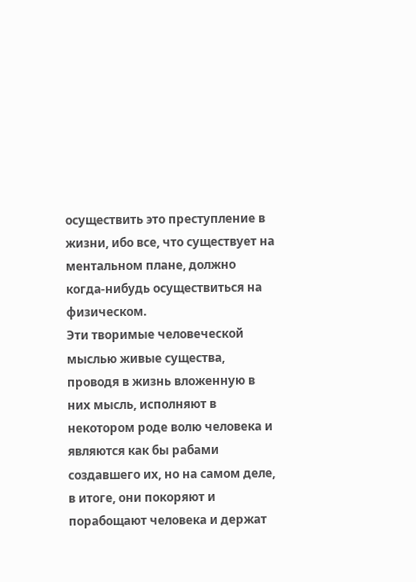осуществить это преступление в жизни, ибо все, что существует на ментальном плане, должно когда-нибудь осуществиться на физическом.
Эти творимые человеческой мыслью живые существа, проводя в жизнь вложенную в них мысль, исполняют в некотором роде волю человека и являются как бы рабами создавшего их, но на самом деле, в итоге, они покоряют и порабощают человека и держат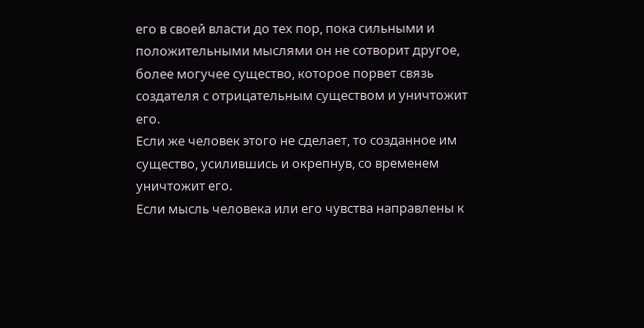его в своей власти до тех пор, пока сильными и положительными мыслями он не сотворит другое, более могучее существо, которое порвет связь создателя с отрицательным существом и уничтожит его.
Если же человек этого не сделает, то созданное им существо, усилившись и окрепнув, со временем уничтожит его.
Если мысль человека или его чувства направлены к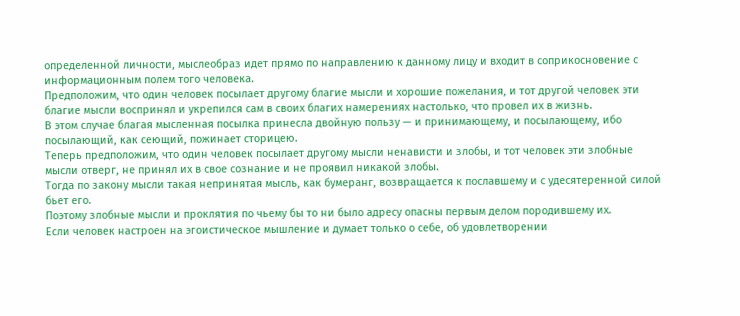определенной личности, мыслеобраз идет прямо по направлению к данному лицу и входит в соприкосновение с информационным полем того человека.
Предположим, что один человек посылает другому благие мысли и хорошие пожелания, и тот другой человек эти благие мысли воспринял и укрепился сам в своих благих намерениях настолько, что провел их в жизнь.
В этом случае благая мысленная посылка принесла двойную пользу — и принимающему, и посылающему, ибо посылающий, как сеющий, пожинает сторицею.
Теперь предположим, что один человек посылает другому мысли ненависти и злобы, и тот человек эти злобные мысли отверг, не принял их в свое сознание и не проявил никакой злобы.
Тогда по закону мысли такая непринятая мысль, как бумеранг, возвращается к пославшему и с удесятеренной силой бьет его.
Поэтому злобные мысли и проклятия по чьему бы то ни было адресу опасны первым делом породившему их.
Если человек настроен на эгоистическое мышление и думает только о себе, об удовлетворении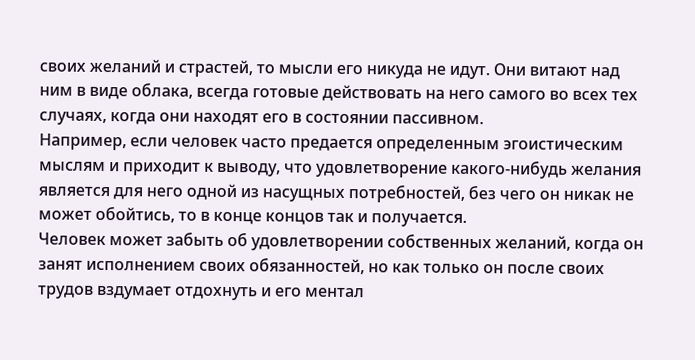своих желаний и страстей, то мысли его никуда не идут. Они витают над ним в виде облака, всегда готовые действовать на него самого во всех тех случаях, когда они находят его в состоянии пассивном.
Например, если человек часто предается определенным эгоистическим мыслям и приходит к выводу, что удовлетворение какого-нибудь желания является для него одной из насущных потребностей, без чего он никак не может обойтись, то в конце концов так и получается.
Человек может забыть об удовлетворении собственных желаний, когда он занят исполнением своих обязанностей, но как только он после своих трудов вздумает отдохнуть и его ментал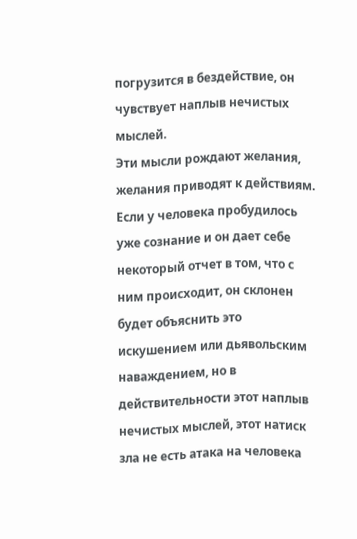погрузится в бездействие, он чувствует наплыв нечистых мыслей.
Эти мысли рождают желания, желания приводят к действиям.
Если у человека пробудилось уже сознание и он дает себе некоторый отчет в том, что с ним происходит, он склонен будет объяснить это искушением или дьявольским наваждением, но в действительности этот наплыв нечистых мыслей, этот натиск зла не есть атака на человека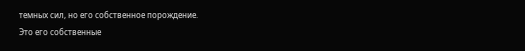темных сил, но его собственное порождение.
Это его собственные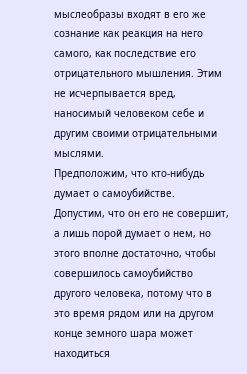мыслеобразы входят в его же сознание как реакция на него самого, как последствие его отрицательного мышления. Этим не исчерпывается вред, наносимый человеком себе и другим своими отрицательными мыслями.
Предположим, что кто-нибудь думает о самоубийстве.
Допустим, что он его не совершит, а лишь порой думает о нем, но этого вполне достаточно, чтобы совершилось самоубийство другого человека, потому что в это время рядом или на другом конце земного шара может находиться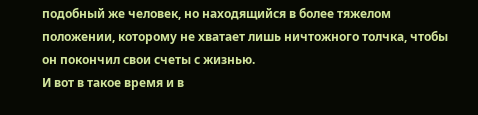подобный же человек, но находящийся в более тяжелом положении, которому не хватает лишь ничтожного толчка, чтобы он покончил свои счеты с жизнью.
И вот в такое время и в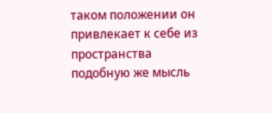таком положении он привлекает к себе из пространства подобную же мысль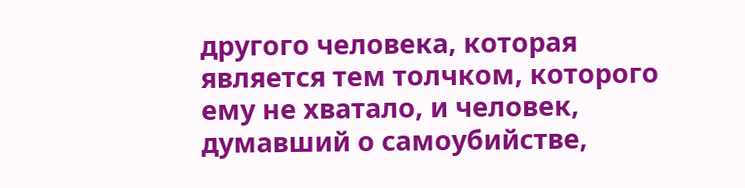другого человека, которая является тем толчком, которого ему не хватало, и человек, думавший о самоубийстве,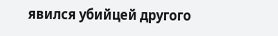явился убийцей другого